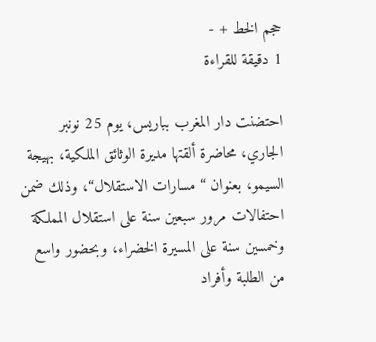حجم الخط + -
1 دقيقة للقراءة

احتضنت دار المغرب بباريس، يوم 25 نونبر الجاري، محاضرة ألقتها مديرة الوثائق الملكية، بهيجة السيمو، بعنوان “مسارات الاستقلال“، وذلك ضمن احتفالات مرور سبعين سنة على استقلال المملكة وخمسين سنة على المسيرة الخضراء، وبحضور واسع من الطلبة وأفراد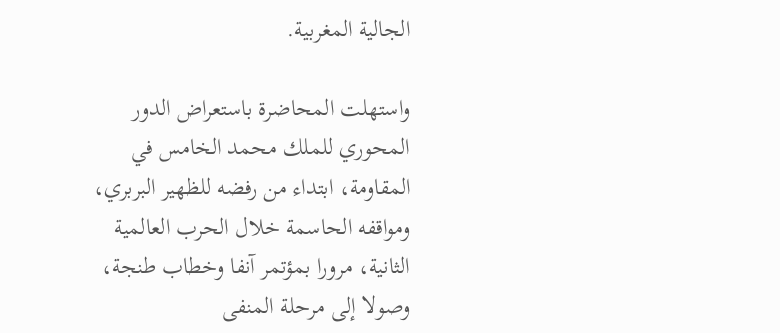الجالية المغربية.

واستهلت المحاضرة باستعراض الدور المحوري للملك محمد الخامس في المقاومة، ابتداء من رفضه للظهير البربري، ومواقفه الحاسمة خلال الحرب العالمية الثانية، مرورا بمؤتمر آنفا وخطاب طنجة، وصولا إلى مرحلة المنفى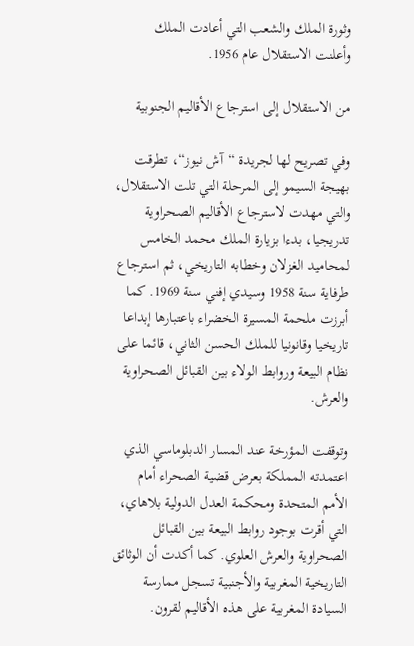وثورة الملك والشعب التي أعادت الملك وأعلنت الاستقلال عام 1956.

من الاستقلال إلى استرجاع الأقاليم الجنوبية

وفي تصريح لها لجريدة “آش نيوز“، تطرقت بهيجة السيمو إلى المرحلة التي تلت الاستقلال، والتي مهدت لاسترجاع الأقاليم الصحراوية تدريجيا، بدءا بزيارة الملك محمد الخامس لمحاميد الغزلان وخطابه التاريخي، ثم استرجاع طرفاية سنة 1958 وسيدي إفني سنة 1969. كما أبرزت ملحمة المسيرة الخضراء باعتبارها إبداعا تاريخيا وقانونيا للملك الحسن الثاني، قائما على نظام البيعة وروابط الولاء بين القبائل الصحراوية والعرش.

وتوقفت المؤرخة عند المسار الدبلوماسي الذي اعتمدته المملكة بعرض قضية الصحراء أمام الأمم المتحدة ومحكمة العدل الدولية بلاهاي، التي أقرت بوجود روابط البيعة بين القبائل الصحراوية والعرش العلوي. كما أكدت أن الوثائق التاريخية المغربية والأجنبية تسجل ممارسة السيادة المغربية على هذه الأقاليم لقرون.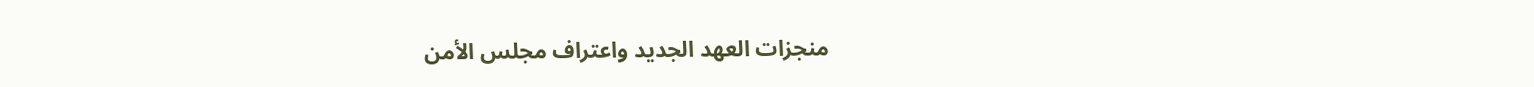منجزات العهد الجديد واعتراف مجلس الأمن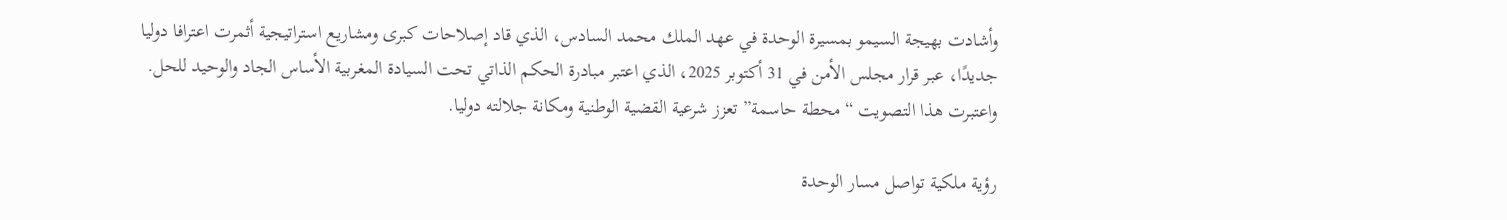وأشادت بهيجة السيمو بمسيرة الوحدة في عهد الملك محمد السادس، الذي قاد إصلاحات كبرى ومشاريع استراتيجية أثمرت اعترافا دوليا جديدًا، عبر قرار مجلس الأمن في 31 أكتوبر 2025، الذي اعتبر مبادرة الحكم الذاتي تحت السيادة المغربية الأساس الجاد والوحيد للحل. واعتبرت هذا التصويت “محطة حاسمة” تعزز شرعية القضية الوطنية ومكانة جلالته دوليا.

رؤية ملكية تواصل مسار الوحدة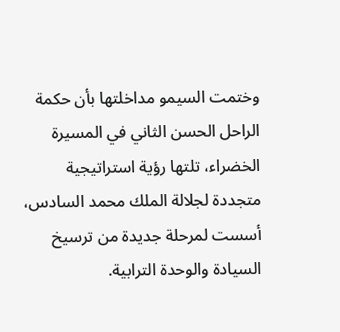وختمت السيمو مداخلتها بأن حكمة الراحل الحسن الثاني في المسيرة الخضراء، تلتها رؤية استراتيجية متجددة لجلالة الملك محمد السادس، أسست لمرحلة جديدة من ترسيخ السيادة والوحدة الترابية.